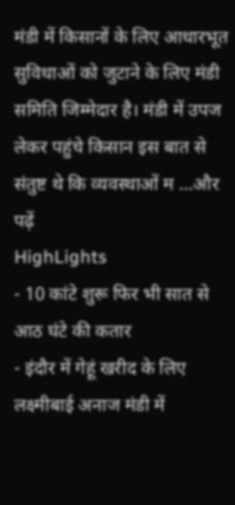मंडी में किसानों के लिए आधारभूत सुविधाओं को जुटाने के लिए मंडी समिति जिम्मेदार है। मंडी में उपज लेकर पहुंचे किसान इस बात से संतुष्ट थे कि व्यवस्थाओं म …और पढ़ें
HighLights
- 10 कांटे शुरू फिर भी सात से आठ घंटे की कतार
- इंदौर में गेहूं खरीद के लिए लक्ष्मीबाई अनाज मंडी में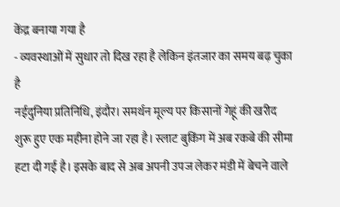केंद्र बनाया गया है
- व्यवस्थाओं में सुधार तो दिख रहा है लेकिन इंतजार का समय बढ़ चुका है
नईदुनिया प्रतिनिधि, इंदौर। समर्थन मूल्य पर किसानों गेहूं की खरीद शुरू हुए एक महीना होने जा रहा है। स्लाट बुकिंग में अब रकबे की सीमा हटा दी गई है। इसके बाद से अब अपनी उपज लेकर मंडी में बेचने वाले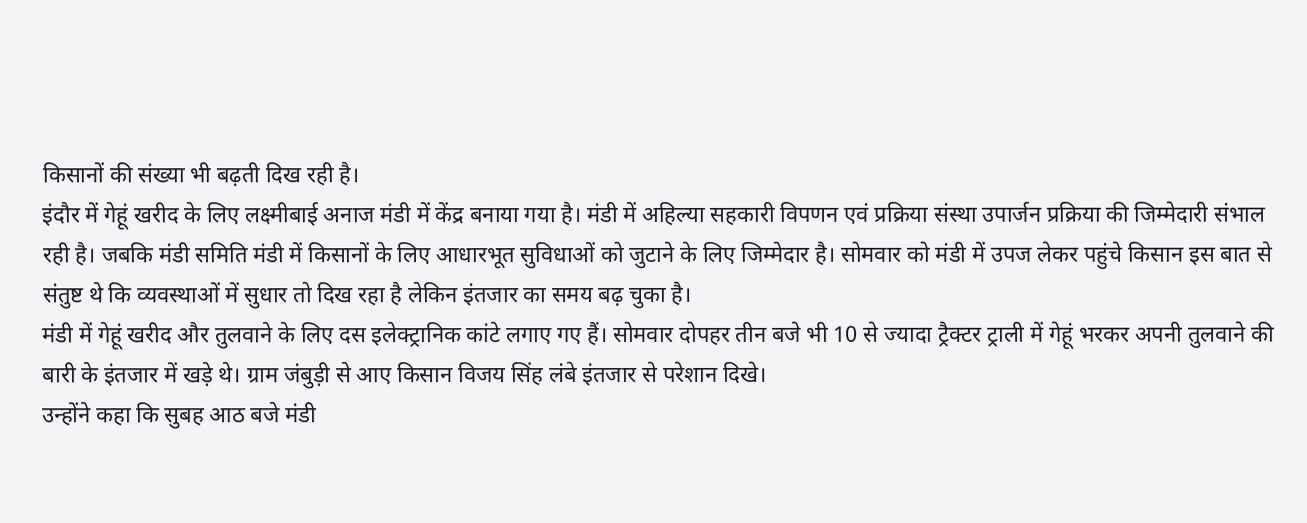किसानों की संख्या भी बढ़ती दिख रही है।
इंदौर में गेहूं खरीद के लिए लक्ष्मीबाई अनाज मंडी में केंद्र बनाया गया है। मंडी में अहिल्या सहकारी विपणन एवं प्रक्रिया संस्था उपार्जन प्रक्रिया की जिम्मेदारी संभाल रही है। जबकि मंडी समिति मंडी में किसानों के लिए आधारभूत सुविधाओं को जुटाने के लिए जिम्मेदार है। सोमवार को मंडी में उपज लेकर पहुंचे किसान इस बात से संतुष्ट थे कि व्यवस्थाओं में सुधार तो दिख रहा है लेकिन इंतजार का समय बढ़ चुका है।
मंडी में गेहूं खरीद और तुलवाने के लिए दस इलेक्ट्रानिक कांटे लगाए गए हैं। सोमवार दोपहर तीन बजे भी 10 से ज्यादा ट्रैक्टर ट्राली में गेहूं भरकर अपनी तुलवाने की बारी के इंतजार में खड़े थे। ग्राम जंबुड़ी से आए किसान विजय सिंह लंबे इंतजार से परेशान दिखे।
उन्होंने कहा कि सुबह आठ बजे मंडी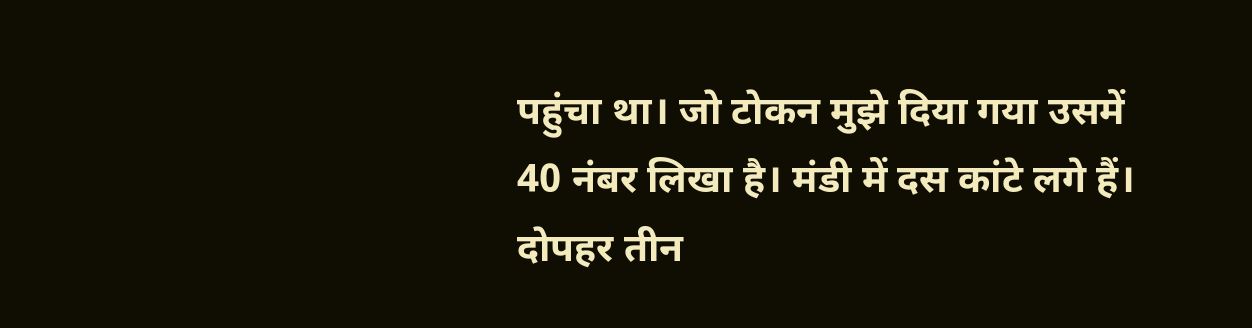पहुंचा था। जो टोकन मुझे दिया गया उसमें 40 नंबर लिखा है। मंडी में दस कांटे लगे हैं। दोपहर तीन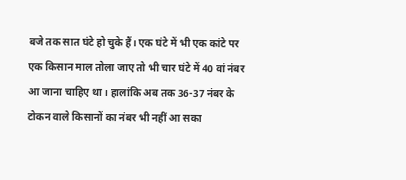बजे तक सात घंटे हो चुके हैं। एक घंटे में भी एक कांटे पर एक किसान माल तोला जाए तो भी चार घंटे में 40 वां नंबर आ जाना चाहिए था। हालांकि अब तक 36-37 नंबर के टोकन वाले किसानों का नंबर भी नहीं आ सका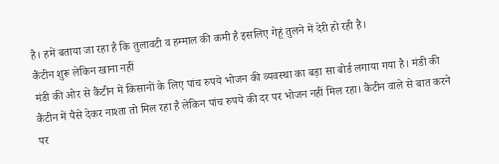है। हमें बताया जा रहा है कि तुलावटी व हम्माल की कमी है इसलिए गेहूं तुलने में देरी हो रही है।
कैंटीन शुरू लेकिन खाना नहीं
मंडी की ओर से कैंटीन में किसानों के लिए पांच रुपये भोजन की व्यवस्था का बड़ा सा बोर्ड लगाया गया है। मंडी की कैंटीन में पैसे देकर नाश्ता तो मिल रहा है लेकिन पांच रुपये की दर पर भोजन नहीं मिल रहा। कैंटीन वाले से बात करने पर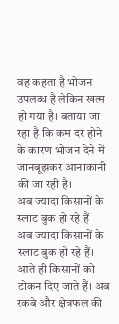वह कहता है भोजन उपलब्ध है लेकिन खत्म हो गया है। बताया जा रहा है कि कम दर होने के कारण भोजन देने में जानबूझकर आनाकानी की जा रही है।
अब ज्यादा किसानों के स्लाट बुक हो रहे हैं
अब ज्यादा किसानों के स्लाट बुक हो रहे हैं। आते ही किसानों को टोकन दिए जाते हैं। अब रकबे और क्षेत्रफल की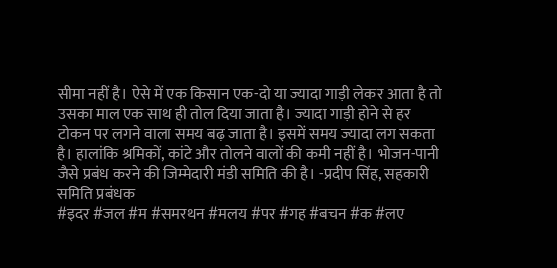सीमा नहीं है। ऐसे में एक किसान एक-दो या ज्यादा गाड़ी लेकर आता है तो उसका माल एक साथ ही तोल दिया जाता है। ज्यादा गाड़ी होने से हर टोकन पर लगने वाला समय बढ़ जाता है। इसमें समय ज्यादा लग सकता है। हालांकि श्रमिकों, कांटे और तोलने वालों की कमी नहीं है। भोजन-पानी जैसे प्रबंध करने की जिम्मेदारी मंडी समिति की है। -प्रदीप सिंह, सहकारी समिति प्रबंधक
#इदर #जल #म #समरथन #मलय #पर #गह #बचन #क #लए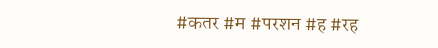#कतर #म #परशन #ह #रह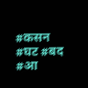#कसन #घट #बद #आ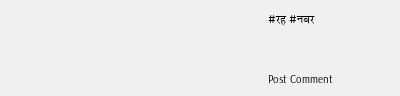#रह #नबर



Post Comment